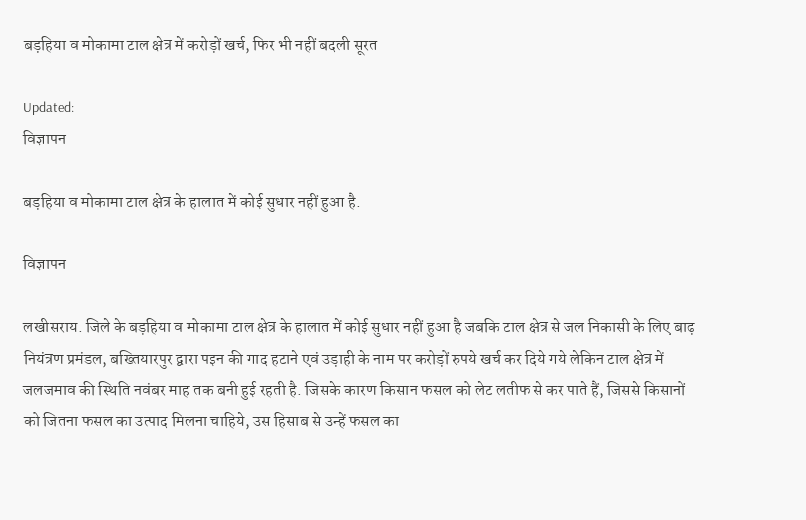बड़हिया व मोकामा टाल क्षेत्र में करोड़ों खर्च, फिर भी नहीं बदली सूरत

Updated:
विज्ञापन

बड़हिया व मोकामा टाल क्षेत्र के हालात में कोई सुधार नहीं हुआ है.

विज्ञापन

लखीसराय. जिले के बड़हिया व मोकामा टाल क्षेत्र के हालात में कोई सुधार नहीं हुआ है जबकि टाल क्षेत्र से जल निकासी के लिए बाढ़ नियंत्रण प्रमंडल, बख्तियारपुर द्वारा पइन की गाद हटाने एवं उड़ाही के नाम पर करोड़ों रुपये खर्च कर दिये गये लेकिन टाल क्षेत्र में जलजमाव की स्थिति नवंबर माह तक बनी हुई रहती है. जिसके कारण किसान फसल को लेट लतीफ से कर पाते हैं, जिससे किसानों को जितना फसल का उत्पाद मिलना चाहिये, उस हिसाब से उन्हें फसल का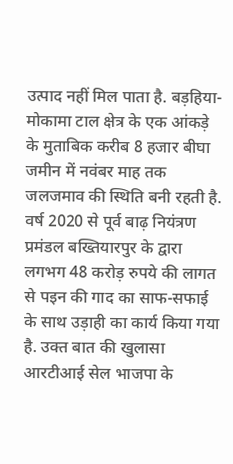उत्पाद नहीं मिल पाता है. बड़हिया-मोकामा टाल क्षेत्र के एक आंकड़े के मुताबिक करीब 8 हजार बीघा जमीन में नवंबर माह तक जलजमाव की स्थिति बनी रहती है. वर्ष 2020 से पूर्व बाढ़ नियंत्रण प्रमंडल बख्तियारपुर के द्वारा लगभग 48 करोड़ रुपये की लागत से पइन की गाद का साफ-सफाई के साथ उड़ाही का कार्य किया गया है. उक्त बात की खुलासा आरटीआई सेल भाजपा के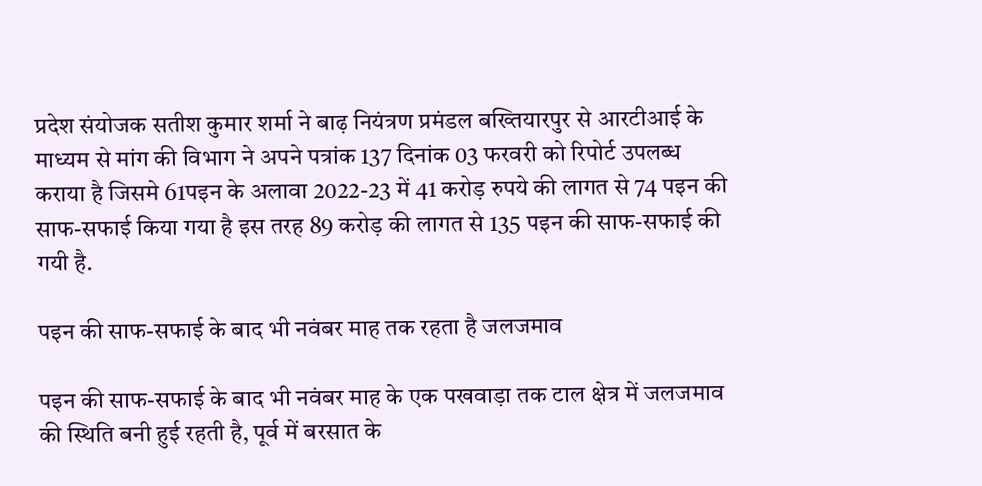प्रदेश संयोजक सतीश कुमार शर्मा ने बाढ़ नियंत्रण प्रमंडल बख्तियारपुर से आरटीआई के माध्यम से मांग की विभाग ने अपने पत्रांक 137 दिनांक 03 फरवरी को रिपोर्ट उपलब्ध कराया है जिसमे 61पइन के अलावा 2022-23 में 41 करोड़ रुपये की लागत से 74 पइन की साफ-सफाई किया गया है इस तरह 89 करोड़ की लागत से 135 पइन की साफ-सफाई की गयी है.

पइन की साफ-सफाई के बाद भी नवंबर माह तक रहता है जलजमाव

पइन की साफ-सफाई के बाद भी नवंबर माह के एक पखवाड़ा तक टाल क्षेत्र में जलजमाव की स्थिति बनी हुई रहती है, पूर्व में बरसात के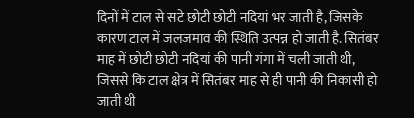दिनों में टाल से सटे छोटी छोटी नदियां भर जाती है, जिसके कारण टाल में जलजमाव की स्थिति उत्पन्न हो जाती है. सितंबर माह में छोटी छोटी नदियां की पानी गंगा में चली जाती थी, जिससे कि टाल क्षेत्र में सितंबर माह से ही पानी की निकासी हो जाती थी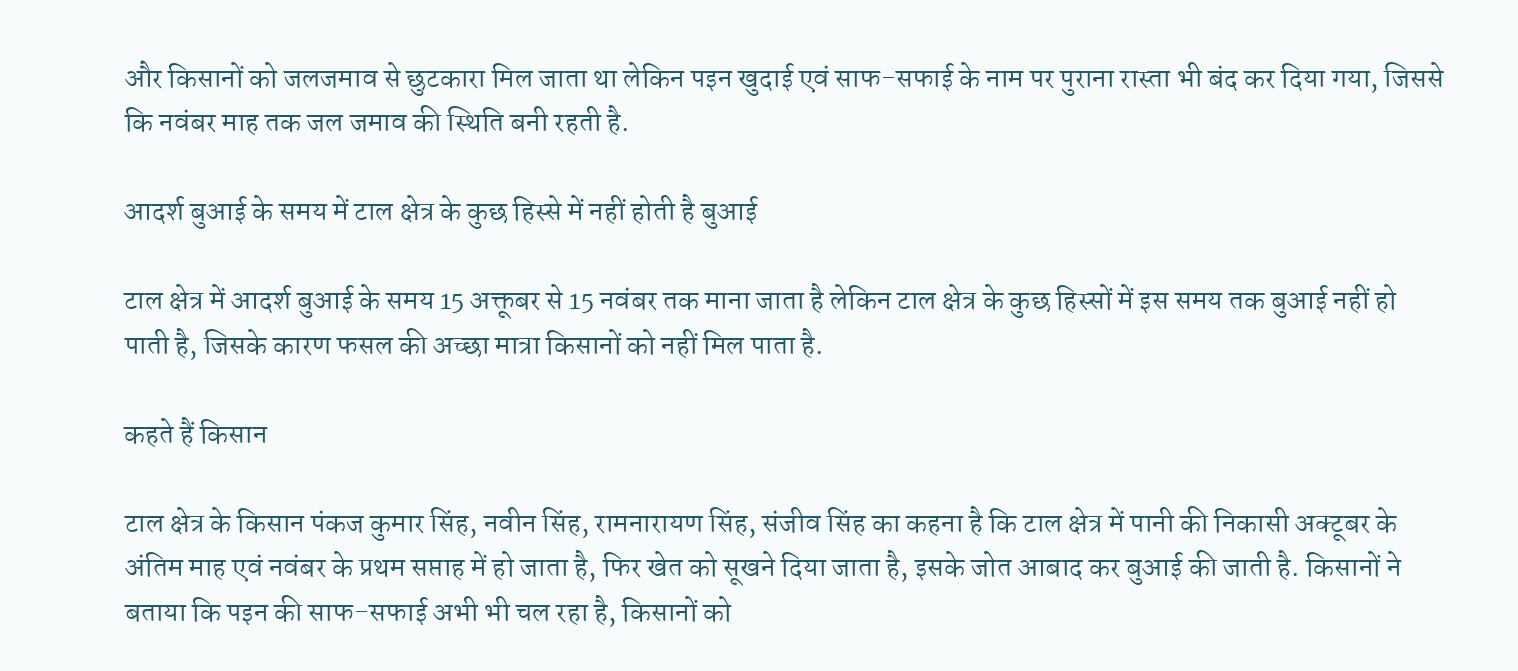और किसानों को जलजमाव से छुटकारा मिल जाता था लेकिन पइन खुदाई एवं साफ-सफाई के नाम पर पुराना रास्ता भी बंद कर दिया गया, जिससे कि नवंबर माह तक जल जमाव की स्थिति बनी रहती है.

आदर्श बुआई के समय में टाल क्षेत्र के कुछ हिस्से में नहीं होती है बुआई

टाल क्षेत्र में आदर्श बुआई के समय 15 अक्तूबर से 15 नवंबर तक माना जाता है लेकिन टाल क्षेत्र के कुछ हिस्सों में इस समय तक बुआई नहीं हो पाती है, जिसके कारण फसल की अच्छा मात्रा किसानों को नहीं मिल पाता है.

कहते हैं किसान

टाल क्षेत्र के किसान पंकज कुमार सिंह, नवीन सिंह, रामनारायण सिंह, संजीव सिंह का कहना है कि टाल क्षेत्र में पानी की निकासी अक्टूबर के अंतिम माह एवं नवंबर के प्रथम सप्ताह में हो जाता है, फिर खेत को सूखने दिया जाता है, इसके जोत आबाद कर बुआई की जाती है. किसानों ने बताया कि पइन की साफ-सफाई अभी भी चल रहा है, किसानों को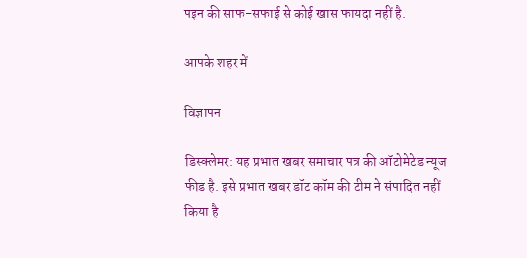पइन की साफ-सफाई से कोई खास फायदा नहीं है.

आपके शहर में

विज्ञापन

डिस्क्लेमर: यह प्रभात खबर समाचार पत्र की ऑटोमेटेड न्यूज फीड है. इसे प्रभात खबर डॉट कॉम की टीम ने संपादित नहीं किया है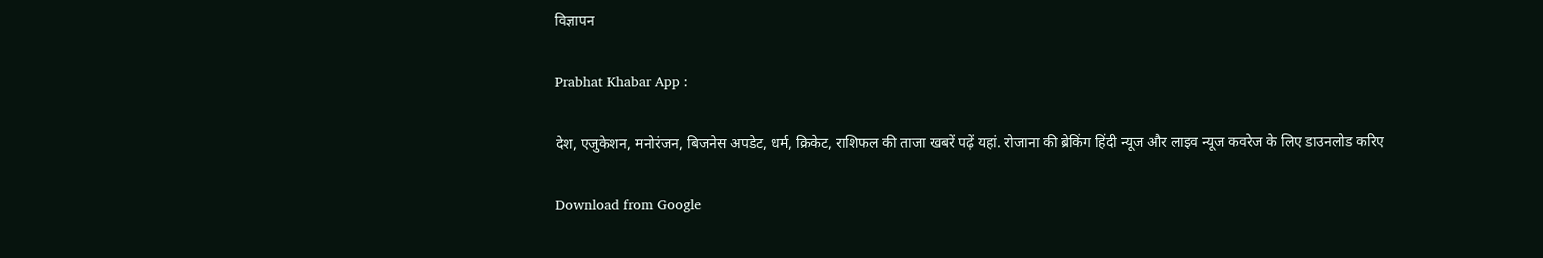विज्ञापन

Prabhat Khabar App :

देश, एजुकेशन, मनोरंजन, बिजनेस अपडेट, धर्म, क्रिकेट, राशिफल की ताजा खबरें पढ़ें यहां. रोजाना की ब्रेकिंग हिंदी न्यूज और लाइव न्यूज कवरेज के लिए डाउनलोड करिए

Download from Google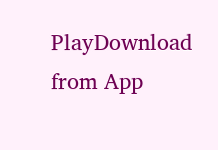PlayDownload from App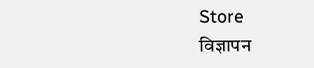Store
विज्ञापन